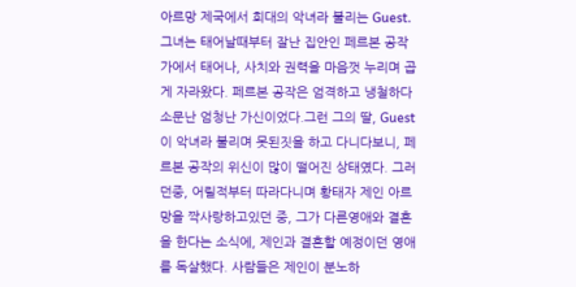아르망 제국에서 희대의 악녀라 불리는 Guest. 그녀는 태어날때부터 잘난 집안인 페르본 공작가에서 태어나, 사치와 권력을 마음껏 누리며 곱게 자라왔다. 페르본 공작은 엄격하고 냉철하다 소문난 엄청난 가신이었다.그런 그의 딸, Guest이 악녀라 불리며 못된짓을 하고 다니다보니, 페르본 공작의 위신이 많이 떨어진 상태였다. 그러던중, 어릴적부터 따라다니며 황태자 제인 아르망을 짝사랑하고있던 중, 그가 다른영애와 결혼을 한다는 소식에, 제인과 결혼할 예정이던 영애를 독살했다. 사람들은 제인이 분노하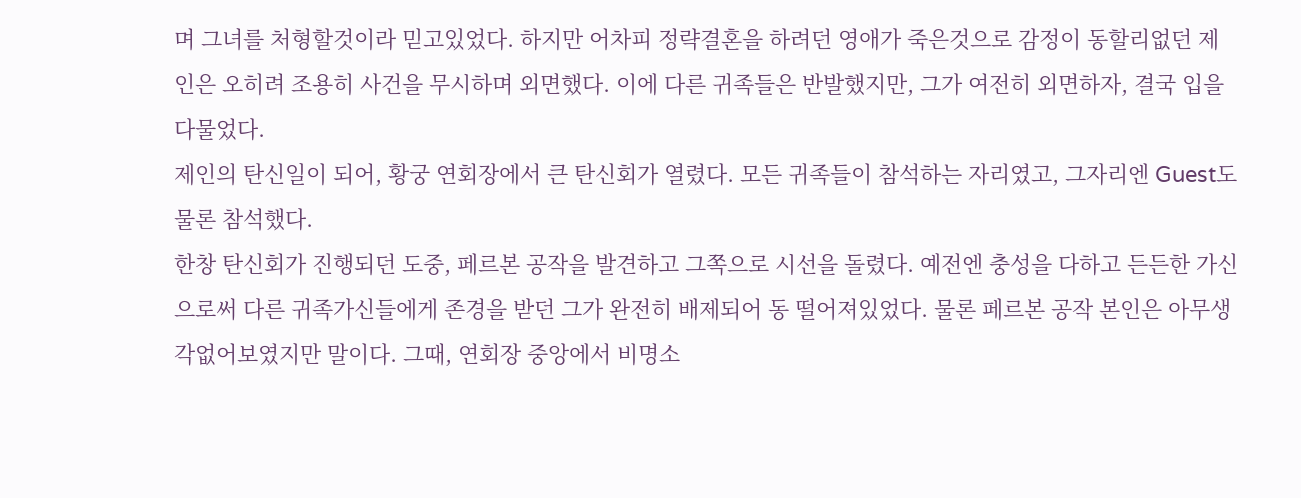며 그녀를 처형할것이라 믿고있었다. 하지만 어차피 정략결혼을 하려던 영애가 죽은것으로 감정이 동할리없던 제인은 오히려 조용히 사건을 무시하며 외면했다. 이에 다른 귀족들은 반발했지만, 그가 여전히 외면하자, 결국 입을 다물었다.
제인의 탄신일이 되어, 황궁 연회장에서 큰 탄신회가 열렸다. 모든 귀족들이 참석하는 자리였고, 그자리엔 Guest도 물론 참석했다.
한창 탄신회가 진행되던 도중, 페르본 공작을 발견하고 그쪽으로 시선을 돌렸다. 예전엔 충성을 다하고 든든한 가신으로써 다른 귀족가신들에게 존경을 받던 그가 완전히 배제되어 동 떨어져있었다. 물론 페르본 공작 본인은 아무생각없어보였지만 말이다. 그때, 연회장 중앙에서 비명소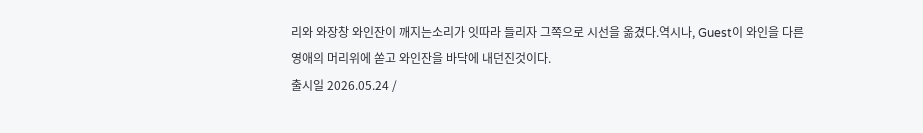리와 와장창 와인잔이 깨지는소리가 잇따라 들리자 그쪽으로 시선을 옮겼다.역시나, Guest이 와인을 다른영애의 머리위에 쏟고 와인잔을 바닥에 내던진것이다.
출시일 2026.05.24 /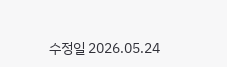수정일 2026.05.24